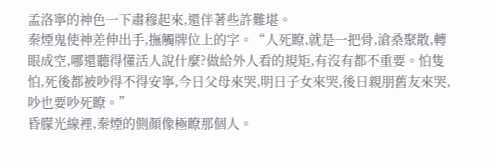孟洛寧的神色一下肅穆起來,還伴著些許難堪。
秦煙鬼使神差伸出手,撫觸牌位上的字。“人死瞭,就是一把骨,滄桑聚散,轉眼成空,哪還聽得懂活人說什麼?做給外人看的規矩,有沒有都不重要。怕隻怕,死後都被吵得不得安寧,今日父母來哭,明日子女來哭,後日親朋舊友來哭,吵也要吵死瞭。”
昏朦光線裡,秦煙的側顏像極瞭那個人。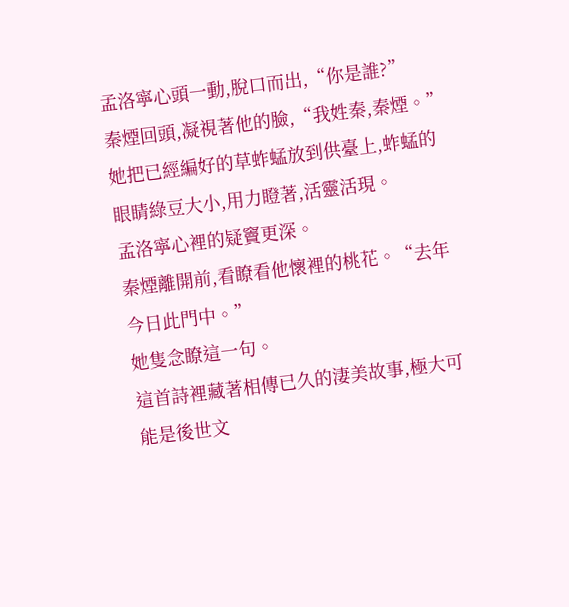孟洛寧心頭一動,脫口而出,“你是誰?”
秦煙回頭,凝視著他的臉,“我姓秦,秦煙。”
她把已經編好的草蚱蜢放到供臺上,蚱蜢的眼睛綠豆大小,用力瞪著,活靈活現。
孟洛寧心裡的疑竇更深。
秦煙離開前,看瞭看他懷裡的桃花。“去年今日此門中。”
她隻念瞭這一句。
這首詩裡藏著相傳已久的淒美故事,極大可能是後世文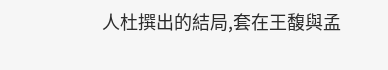人杜撰出的結局,套在王馥與孟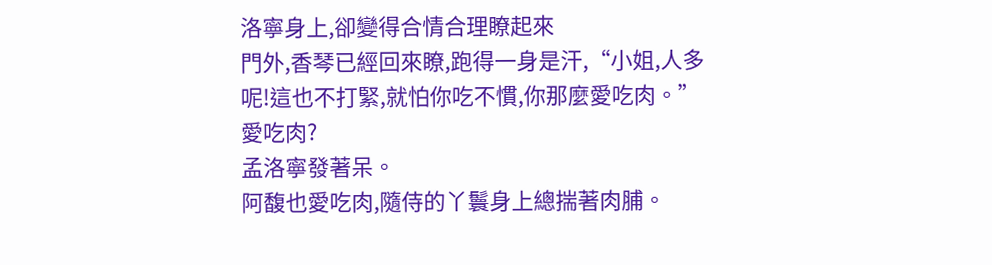洛寧身上,卻變得合情合理瞭起來
門外,香琴已經回來瞭,跑得一身是汗,“小姐,人多呢!這也不打緊,就怕你吃不慣,你那麼愛吃肉。”
愛吃肉?
孟洛寧發著呆。
阿馥也愛吃肉,隨侍的丫鬟身上總揣著肉脯。